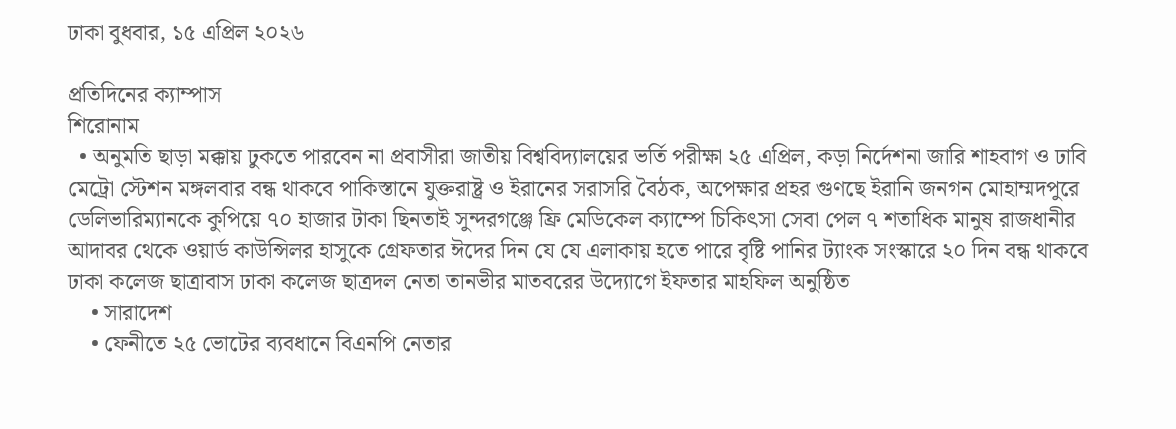ঢাকা বুধবার, ১৫ এপ্রিল ২০২৬

প্রতিদিনের ক্যাম্পাস
শিরোনাম
  • অনুমতি ছাড়া মক্কায় ঢুকতে পারবেন না প্রবাসীরা জাতীয় বিশ্ববিদ্যালয়ের ভর্তি পরীক্ষা ২৫ এপ্রিল, কড়া নির্দেশনা জারি শাহবাগ ও ঢাবি মেট্রো স্টেশন মঙ্গলবার বন্ধ থাকবে পাকিস্তানে যুক্তরাষ্ট্র ও ইরানের সরাসরি বৈঠক, অপেক্ষার প্রহর গুণছে ইরানি জনগন মোহাম্মদপুরে ডেলিভারিম্যানকে কুপিয়ে ৭০ হাজার টাকা ছিনতাই সুন্দরগঞ্জে ফ্রি মেডিকেল ক্যাম্পে চিকিৎসা সেবা পেল ৭ শতাধিক মানুষ রাজধানীর আদাবর থেকে ওয়ার্ড কাউন্সিলর হাসুকে গ্রেফতার ঈদের দিন যে যে এলাকায় হতে পারে বৃষ্টি পানির ট্যাংক সংস্কারে ২০ দিন বন্ধ থাকবে ঢাকা কলেজ ছাত্রাবাস ঢাকা কলেজ ছাত্রদল নেতা তানভীর মাতবরের উদ্যোগে ইফতার মাহফিল অনুষ্ঠিত
    • সারাদেশ
    • ফেনীতে ২৫ ভোটের ব্যবধানে বিএনপি নেতার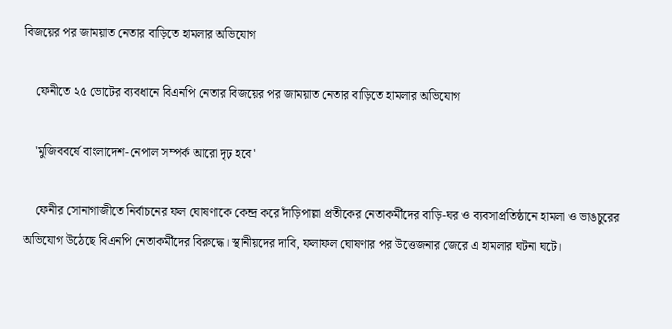বিজয়ের পর জাময়াত নেতার বাড়িতে হামলার অভিযোগ

    ফেনীতে ২৫ ভোটের ব্যবধানে বিএনপি নেতার বিজয়ের পর জাময়াত নেতার বাড়িতে হামলার অভিযোগ

    'মুজিববর্ষে বাংলাদেশ-নেপাল সম্পর্ক আরো দৃঢ় হবে'

    ফেনীর সোনাগাজীতে নির্বাচনের ফল ঘোষণাকে কেন্দ্র করে দাঁড়িপাল্লা প্রতীকের নেতাকর্মীদের বাড়ি-ঘর ও ব্যবসাপ্রতিষ্ঠানে হামলা ও ভাঙচুরের অভিযোগ উঠেছে বিএনপি নেতাকর্মীদের বিরুদ্ধে। স্থানীয়দের দাবি, ফলাফল ঘোষণার পর উত্তেজনার জেরে এ হামলার ঘটনা ঘটে।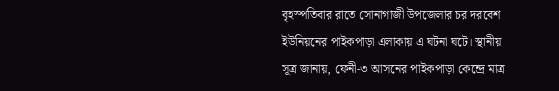বৃহস্পতিবার রাতে সোনাগাজী উপজেলার চর দরবেশ ইউনিয়নের পাইকপাড়া এলাকায় এ ঘটনা ঘটে। স্থানীয় সূত্র জানায়, ফেনী-৩ আসনের পাইকপাড়া কেন্দ্রে মাত্র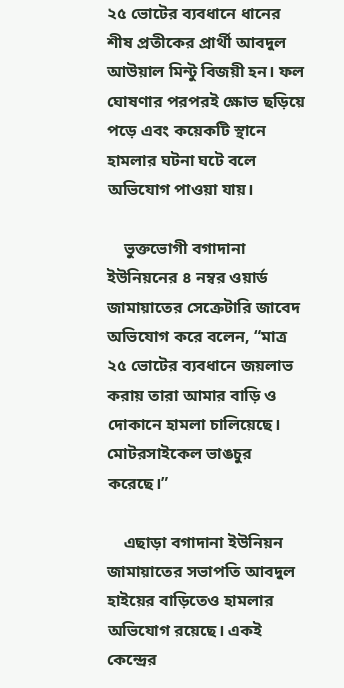২৫ ভোটের ব্যবধানে ধানের শীষ প্রতীকের প্রার্থী আবদুল আউয়াল মিন্টু বিজয়ী হন। ফল ঘোষণার পরপরই ক্ষোভ ছড়িয়ে পড়ে এবং কয়েকটি স্থানে হামলার ঘটনা ঘটে বলে অভিযোগ পাওয়া যায়।

    ভুক্তভোগী বগাদানা ইউনিয়নের ৪ নম্বর ওয়ার্ড জামায়াতের সেক্রেটারি জাবেদ অভিযোগ করে বলেন, “মাত্র ২৫ ভোটের ব্যবধানে জয়লাভ করায় তারা আমার বাড়ি ও দোকানে হামলা চালিয়েছে। মোটরসাইকেল ভাঙচুর করেছে।”

    এছাড়া বগাদানা ইউনিয়ন জামায়াতের সভাপতি আবদুল হাইয়ের বাড়িতেও হামলার অভিযোগ রয়েছে। একই কেন্দ্রের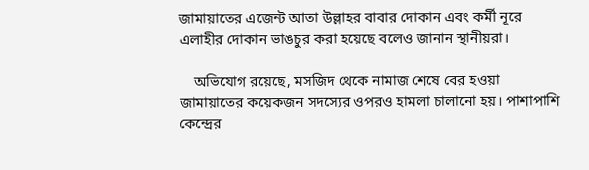জামায়াতের এজেন্ট আতা উল্লাহর বাবার দোকান এবং কর্মী নূরে এলাহীর দোকান ভাঙচুর করা হয়েছে বলেও জানান স্থানীয়রা।

    অভিযোগ রয়েছে, মসজিদ থেকে নামাজ শেষে বের হওয়া জামায়াতের কয়েকজন সদস্যের ওপরও হামলা চালানো হয়। পাশাপাশি কেন্দ্রের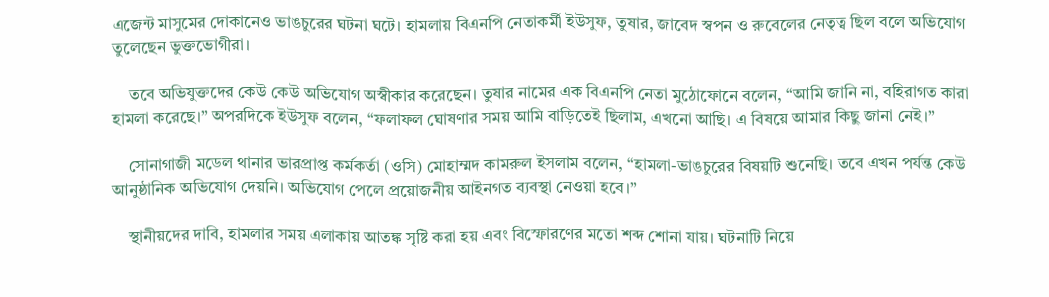এজেন্ট মাসুমের দোকানেও ভাঙচুরের ঘটনা ঘটে। হামলায় বিএনপি নেতাকর্মী ইউসুফ, তুষার, জাবেদ স্বপন ও রুবেলের নেতৃত্ব ছিল বলে অভিযোগ তুলেছেন ভুক্তভোগীরা।

    তবে অভিযুক্তদের কেউ কেউ অভিযোগ অস্বীকার করেছেন। তুষার নামের এক বিএনপি নেতা মুঠোফোনে বলেন, “আমি জানি না, বহিরাগত কারা হামলা করেছে।” অপরদিকে ইউসুফ বলেন, “ফলাফল ঘোষণার সময় আমি বাড়িতেই ছিলাম, এখনো আছি। এ বিষয়ে আমার কিছু জানা নেই।”

    সোনাগাজী মডেল থানার ভারপ্রাপ্ত কর্মকর্তা (ওসি) মোহাম্মদ কামরুল ইসলাম বলেন, “হামলা-ভাঙচুরের বিষয়টি শুনেছি। তবে এখন পর্যন্ত কেউ আনুষ্ঠানিক অভিযোগ দেয়নি। অভিযোগ পেলে প্রয়োজনীয় আইনগত ব্যবস্থা নেওয়া হবে।”

    স্থানীয়দের দাবি, হামলার সময় এলাকায় আতঙ্ক সৃষ্টি করা হয় এবং বিস্ফোরণের মতো শব্দ শোনা যায়। ঘটনাটি নিয়ে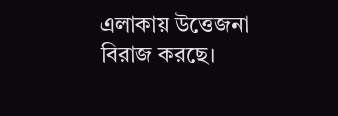এলাকায় উত্তেজনা বিরাজ করছে।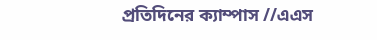প্রতিদিনের ক্যাম্পাস //এএস